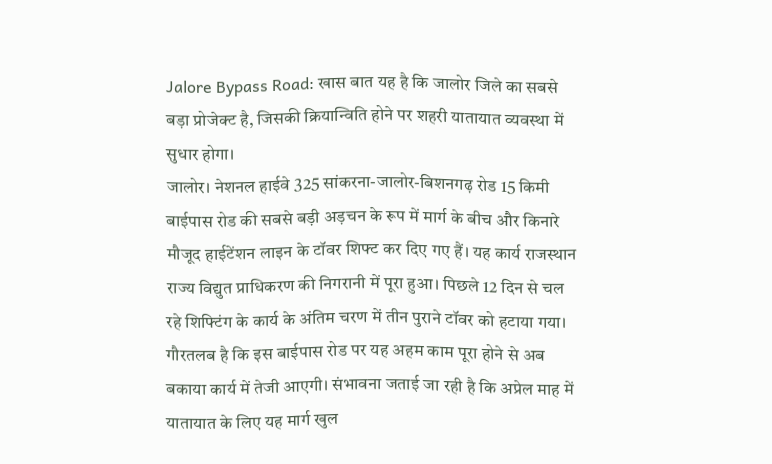Jalore Bypass Road: खास बात यह है कि जालोर जिले का सबसे बड़ा प्रोजेक्ट है, जिसकी क्रियान्विति होने पर शहरी यातायात व्यवस्था में सुधार होगा।
जालोर। नेशनल हाईवे 325 सांकरना-जालोर-बिशनगढ़ रोड 15 किमी बाईपास रोड की सबसे बड़ी अड़चन के रूप में मार्ग के बीच और किनारे मौजूद हाईटेंशन लाइन के टॉवर शिफ्ट कर दिए गए हैं। यह कार्य राजस्थान राज्य विद्युत प्राधिकरण की निगरानी में पूरा हुआ। पिछले 12 दिन से चल रहे शिफ्टिंग के कार्य के अंतिम चरण में तीन पुराने टॉवर को हटाया गया।
गौरतलब है कि इस बाईपास रोड पर यह अहम काम पूरा होने से अब बकाया कार्य में तेजी आएगी। संभावना जताई जा रही है कि अप्रेल माह में यातायात के लिए यह मार्ग खुल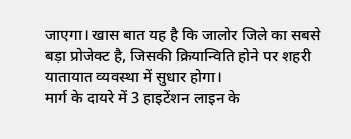जाएगा। खास बात यह है कि जालोर जिले का सबसे बड़ा प्रोजेक्ट है, जिसकी क्रियान्विति होने पर शहरी यातायात व्यवस्था में सुधार होगा।
मार्ग के दायरे में 3 हाइटेंशन लाइन के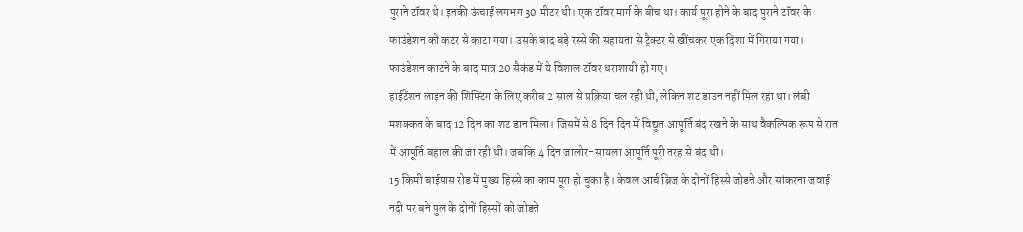पुराने टॉवर थे। इनकी ऊंचाई लगभग 30 मीटर थी। एक टॉवर मार्ग के बीच था। कार्य पूरा होने के बाद पुराने टॉवर के फाउंडेशन को कटर से काटा गया। उसके बाद बड़े रस्से की सहायता से ट्रैक्टर से खींचकर एक दिशा में गिराया गया। फाउंडेशन काटने के बाद मात्र 20 सैकंड में ये विशाल टॉवर धराशायी हो गए।
हाईटेंशन लाइन की शिफ्टिंग के लिए करीब 2 साल से प्रक्रिया चल रही थी, लेकिन शट डाउन नहीं मिल रहा था। लंबी मशक्कत के बाद 12 दिन का शट डान मिला। जिसमें से 8 दिन दिन में विद्युत आपूर्ति बंद रखने के साथ वैकल्पिक रूप से रात में आपूर्ति बहाल की जा रही थी। जबकि 4 दिन जालोर-सायला आपूर्ति पूरी तरह से बंद थी।
15 किमी बाईपास रोड में मुख्य हिस्से का काम पूरा हो चुका है। केवल आर्च ब्रिज के दोनों हिस्से जोडऩे और सांकरना जवाई नदी पर बने पुल के दोनों हिस्सों को जोडऩे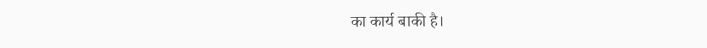का कार्य बाकी है।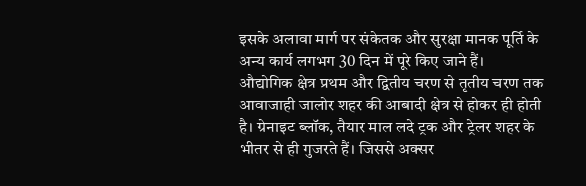इसके अलावा मार्ग पर संकेतक और सुरक्षा मानक पूर्ति के अन्य कार्य लगभग 30 दिन में पूरे किए जाने हैं।
औद्योगिक क्षेत्र प्रथम और द्वितीय चरण से तृतीय चरण तक आवाजाही जालोर शहर की आबादी क्षेत्र से होकर ही होती है। ग्रेनाइट ब्लॉक, तैयार माल लदे ट्रक और ट्रेलर शहर के भीतर से ही गुजरते हैं। जिससे अक्सर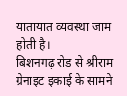यातायात व्यवस्था जाम होती है।
बिशनगढ़ रोड से श्रीराम ग्रेनाइट इकाई के सामने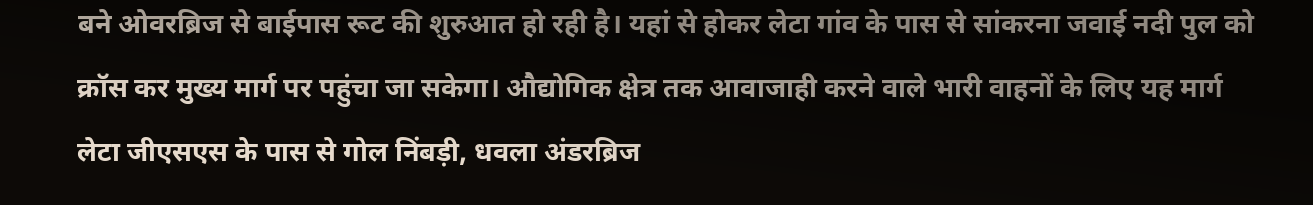बने ओवरब्रिज से बाईपास रूट की शुरुआत हो रही है। यहां से होकर लेटा गांव के पास से सांकरना जवाई नदी पुल को क्रॉस कर मुख्य मार्ग पर पहुंचा जा सकेगा। औद्योगिक क्षेत्र तक आवाजाही करने वाले भारी वाहनों के लिए यह मार्ग लेटा जीएसएस के पास से गोल निंबड़ी, धवला अंडरब्रिज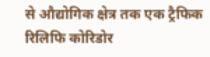से औद्योगिक क्षेत्र तक एक ट्रैफिक रिलिफि कोरिडोर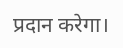प्रदान करेगा।